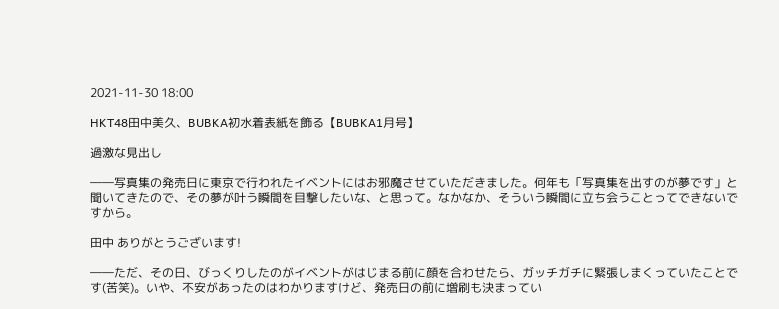2021-11-30 18:00

HKT48田中美久、BUBKA初水着表紙を飾る【BUBKA1月号】

過激な見出し

――写真集の発売日に東京で行われたイベントにはお邪魔させていただきました。何年も「写真集を出すのが夢です」と聞いてきたので、その夢が叶う瞬間を目撃したいな、と思って。なかなか、そういう瞬間に立ち会うことってできないですから。

田中 ありがとうございます!

――ただ、その日、びっくりしたのがイベントがはじまる前に顔を合わせたら、ガッチガチに緊張しまくっていたことです(苦笑)。いや、不安があったのはわかりますけど、発売日の前に増刷も決まってい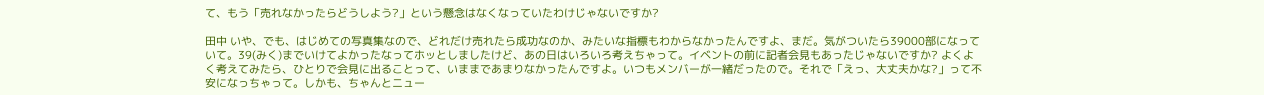て、もう「売れなかったらどうしよう?」という懸念はなくなっていたわけじゃないですか?

田中 いや、でも、はじめての写真集なので、どれだけ売れたら成功なのか、みたいな指標もわからなかったんですよ、まだ。気がついたら39000部になっていて。39(みく)までいけてよかったなってホッとしましたけど、あの日はいろいろ考えちゃって。イベントの前に記者会見もあったじゃないですか? よくよく考えてみたら、ひとりで会見に出ることって、いままであまりなかったんですよ。いつもメンバーが一緒だったので。それで「えっ、大丈夫かな?」って不安になっちゃって。しかも、ちゃんとニュー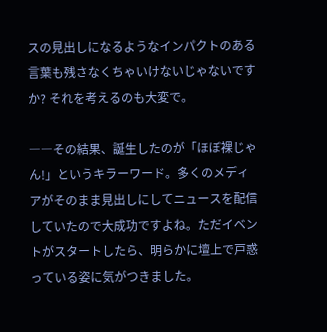スの見出しになるようなインパクトのある言葉も残さなくちゃいけないじゃないですか? それを考えるのも大変で。

――その結果、誕生したのが「ほぼ裸じゃん!」というキラーワード。多くのメディアがそのまま見出しにしてニュースを配信していたので大成功ですよね。ただイベントがスタートしたら、明らかに壇上で戸惑っている姿に気がつきました。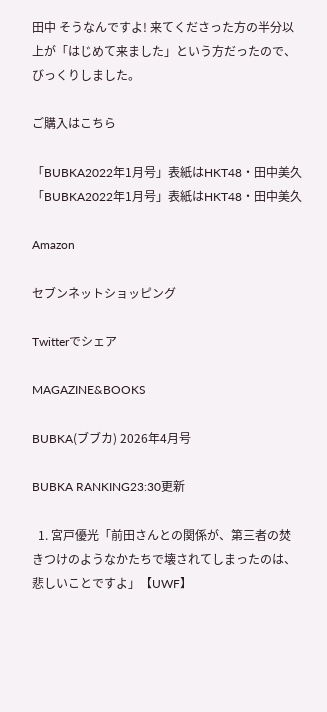田中 そうなんですよ! 来てくださった方の半分以上が「はじめて来ました」という方だったので、びっくりしました。

ご購入はこちら

「BUBKA2022年1月号」表紙はHKT48・田中美久
「BUBKA2022年1月号」表紙はHKT48・田中美久

Amazon

セブンネットショッピング

Twitterでシェア

MAGAZINE&BOOKS

BUBKA(ブブカ) 2026年4月号

BUBKA RANKING23:30更新

  1. 宮戸優光「前田さんとの関係が、第三者の焚きつけのようなかたちで壊されてしまったのは、悲しいことですよ」【UWF】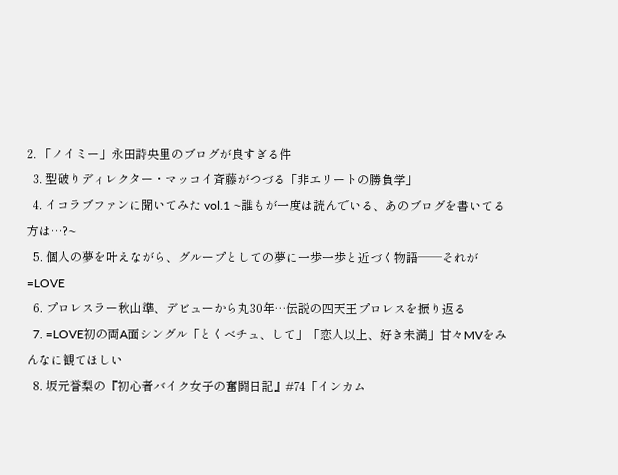2. 「ノイミー」永田詩央里のブログが良すぎる件
  3. 型破りディレクター・マッコイ斉藤がつづる「非エリートの勝負学」
  4. イコラブファンに聞いてみた vol.1 ~誰もが一度は読んでいる、あのブログを書いてる方は…?~
  5. 個人の夢を叶えながら、グループとしての夢に一歩一歩と近づく物語──それが=LOVE
  6. プロレスラー秋山準、デビューから丸30年…伝説の四天王プロレスを振り返る
  7. =LOVE初の両A面シングル「とくべチュ、して」「恋人以上、好き未満」甘々MVをみんなに観てほしい
  8. 坂元誉梨の『初心者バイク女子の奮闘日記』#74「インカム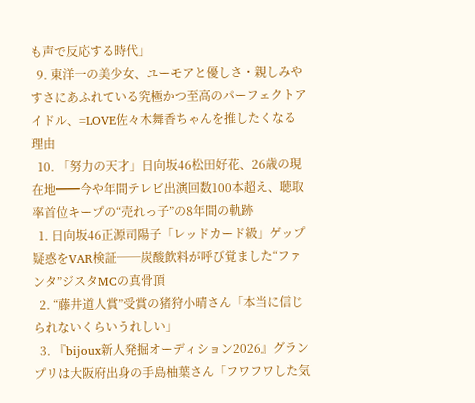も声で反応する時代」
  9. 東洋一の美少女、ユーモアと優しさ・親しみやすさにあふれている究極かつ至高のパーフェクトアイドル、=LOVE佐々木舞香ちゃんを推したくなる理由
  10. 「努力の天才」日向坂46松田好花、26歳の現在地━━今や年間テレビ出演回数100本超え、聴取率首位キープの“売れっ子”の8年間の軌跡
  1. 日向坂46正源司陽子「レッドカード級」ゲップ疑惑をVAR検証──炭酸飲料が呼び覚ました“ファンタ”ジスタMCの真骨頂
  2. “藤井道人賞”受賞の猪狩小晴さん「本当に信じられないくらいうれしい」
  3. 『bijoux新人発掘オーディション2026』グランプリは大阪府出身の手島柚葉さん「フワフワした気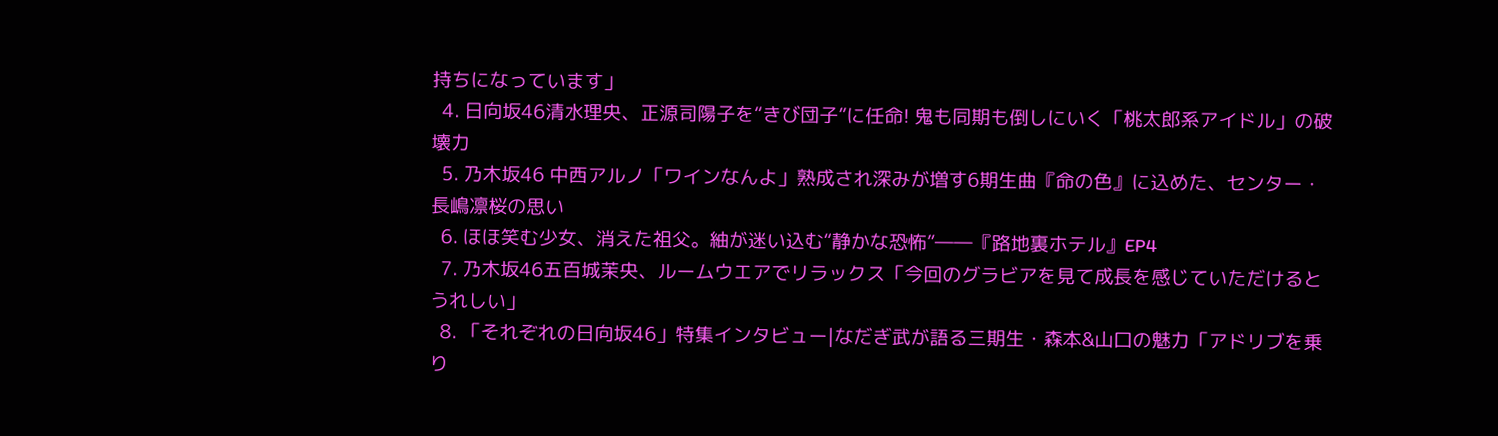持ちになっています」
  4. 日向坂46清水理央、正源司陽子を“きび団子”に任命! 鬼も同期も倒しにいく「桃太郎系アイドル」の破壊力
  5. 乃木坂46 中西アルノ「ワインなんよ」熟成され深みが増す6期生曲『命の色』に込めた、センター・長嶋凛桜の思い
  6. ほほ笑む少女、消えた祖父。紬が迷い込む“静かな恐怖”――『路地裏ホテル』EP4
  7. 乃木坂46五百城茉央、ルームウエアでリラックス「今回のグラビアを見て成長を感じていただけるとうれしい」
  8. 「それぞれの日向坂46」特集インタビュー|なだぎ武が語る三期生・森本&山口の魅力「アドリブを乗り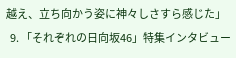越え、立ち向かう姿に神々しさすら感じた」
  9. 「それぞれの日向坂46」特集インタビュー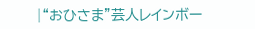|“おひさま”芸人レインボー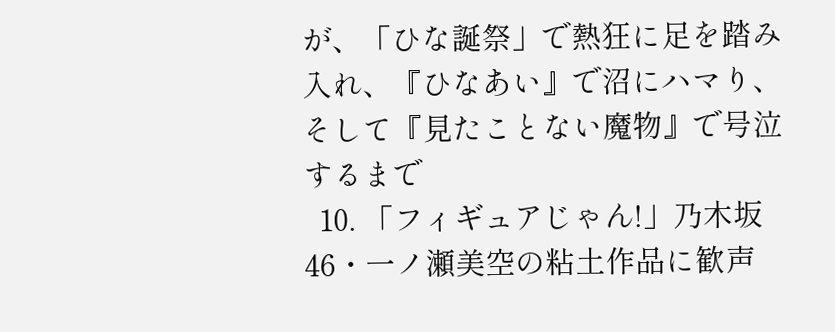が、「ひな誕祭」で熱狂に足を踏み入れ、『ひなあい』で沼にハマり、そして『見たことない魔物』で号泣するまで
  10. 「フィギュアじゃん!」乃木坂46・一ノ瀬美空の粘土作品に歓声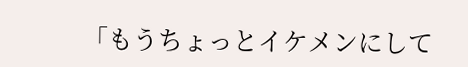「もうちょっとイケメンにして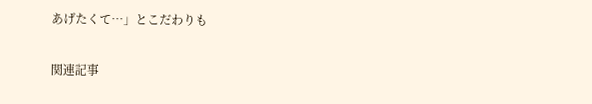あげたくて…」とこだわりも

関連記事